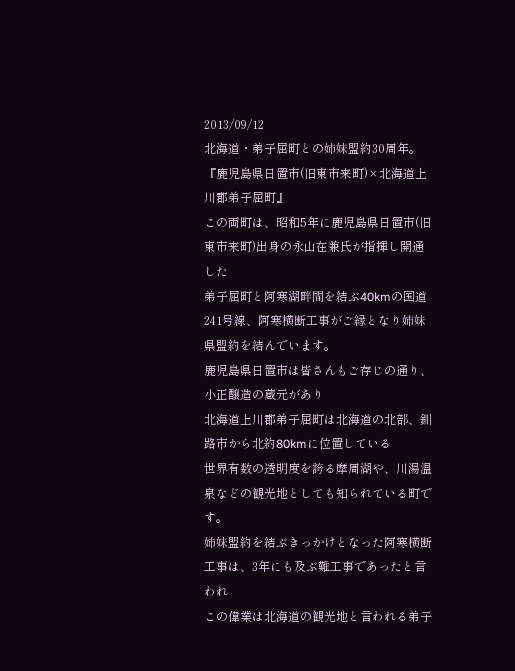2013/09/12
北海道・弟子屈町との姉妹盟約30周年。
『鹿児島県日置市(旧東市来町)×北海道上川郡弟子屈町』
この両町は、昭和5年に鹿児島県日置市(旧東市来町)出身の永山在兼氏が指揮し開通した
弟子屈町と阿寒湖畔間を結ぶ40kmの国道241号線、阿寒横断工事がご縁となり姉妹県盟約を結んでいます。
鹿児島県日置市は皆さんもご存じの通り、小正醸造の蔵元があり
北海道上川郡弟子屈町は北海道の北部、釧路市から北約80kmに位置している
世界有数の透明度を誇る摩周湖や、川湯温泉などの観光地としても知られている町です。
姉妹盟約を結ぶきっかけとなった阿寒横断工事は、3年にも及ぶ難工事であったと言われ
この偉業は北海道の観光地と言われる弟子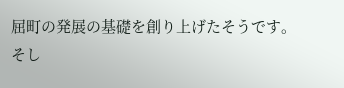屈町の発展の基礎を創り上げたそうです。
そし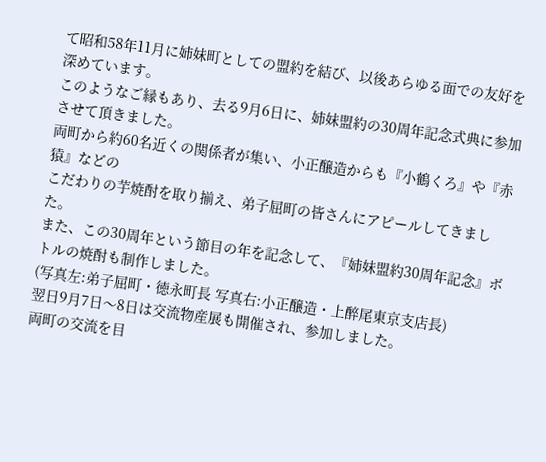て昭和58年11月に姉妹町としての盟約を結び、以後あらゆる面での友好を深めています。
このようなご縁もあり、去る9月6日に、姉妹盟約の30周年記念式典に参加させて頂きました。
両町から約60名近くの関係者が集い、小正醸造からも『小鶴くろ』や『赤猿』などの
こだわりの芋焼酎を取り揃え、弟子屈町の皆さんにアピールしてきました。
また、この30周年という節目の年を記念して、『姉妹盟約30周年記念』ボトルの焼酎も制作しました。
(写真左:弟子屈町・徳永町長 写真右:小正醸造・上醉尾東京支店長)
翌日9月7日〜8日は交流物産展も開催され、参加しました。
両町の交流を目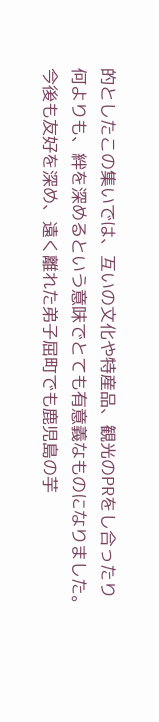的としたこの集いでは、互いの文化や特産品、観光のPRをし合ったり
何よりも、絆を深めるという意味でとても有意義なものになりました。
今後も友好を深め、遠く離れた弟子屈町でも鹿児島の芋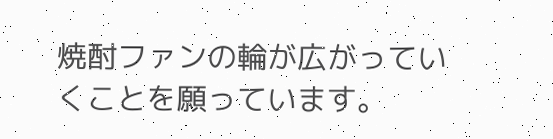焼酎ファンの輪が広がっていくことを願っています。